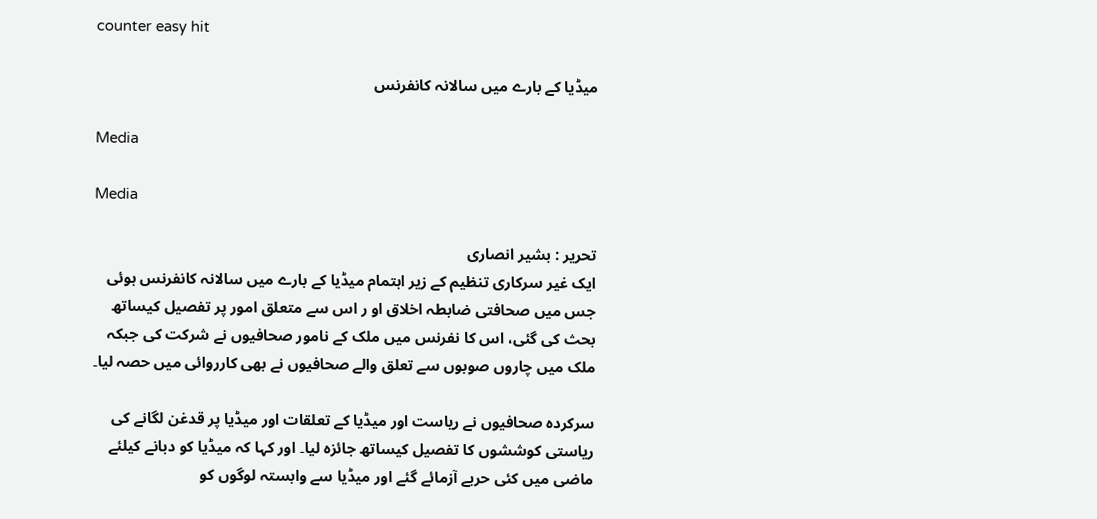counter easy hit

میڈیا کے بارے میں سالانہ کانفرنس

Media

Media

تحریر : بشیر انصاری
ایک غیر سرکاری تنظیم کے زیر اہتمام میڈیا کے بارے میں سالانہ کانفرنس ہوئی جس میں صحافتی ضابطہ اخلاق او ر اس سے متعلق امور پر تفصیل کیساتھ بحث کی گئی، اس کا نفرنس میں ملک کے نامور صحافیوں نے شرکت کی جبکہ ملک میں چاروں صوبوں سے تعلق والے صحافیوں نے بھی کارروائی میں حصہ لیا۔

سرکردہ صحافیوں نے ریاست اور میڈیا کے تعلقات اور میڈیا پر قدغن لگانے کی ریاستی کوششوں کا تفصیل کیساتھ جائزہ لیا۔ اور کہا کہ میڈیا کو دبانے کیلئے ماضی میں کئی حربے آزمائے گئے اور میڈیا سے وابستہ لوگوں کو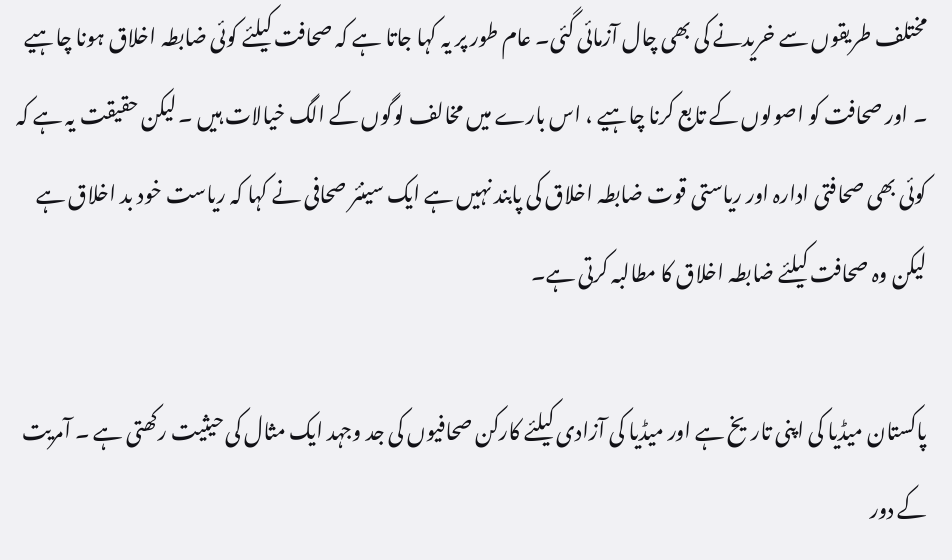مختلف طریقوں سے خریدنے کی بھی چال آزمائی گئی۔ عام طور پر یہ کہا جاتا ہے کہ صحافت کیلئے کوئی ضابطہ اخلاق ہونا چاہیے ۔ اور صحافت کو اصولوں کے تابع کرنا چاہیے ، اس بارے میں مخالف لوگوں کے الگ خیالات ہیں ۔ لیکن حقیقت یہ ہے کہ کوئی بھی صحافتی ادارہ اور ریاستی قوت ضابطہ اخلاق کی پابند نہیں ہے ایک سینئر صحافی نے کہا کہ ریاست خود بد اخلاق ہے لیکن وہ صحافت کیلئے ضابطہ اخلاق کا مطالبہ کرتی ہے۔

پاکستان میڈیا کی اپنی تاریخ ہے اور میڈیا کی آزادی کیلئے کارکن صحافیوں کی جد وجہد ایک مثال کی حیثیت رکھتی ہے ۔ آمریت کے دور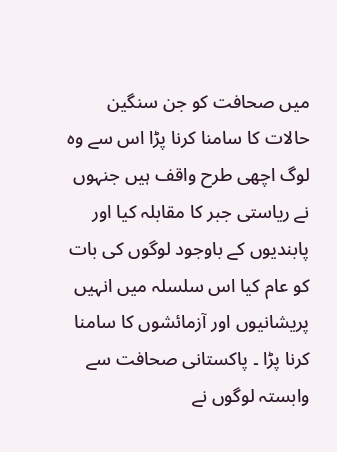میں صحافت کو جن سنگین حالات کا سامنا کرنا پڑا اس سے وہ لوگ اچھی طرح واقف ہیں جنہوں نے ریاستی جبر کا مقابلہ کیا اور پابندیوں کے باوجود لوگوں کی بات کو عام کیا اس سلسلہ میں انہیں پریشانیوں اور آزمائشوں کا سامنا کرنا پڑا ۔ پاکستانی صحافت سے وابستہ لوگوں نے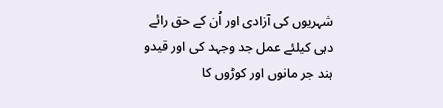شہریوں کی آزادی اور اُن کے حق رائے دہی کیلئے عمل جد وجہد کی اور قیدو ہند جر مانوں اور کوڑوں کا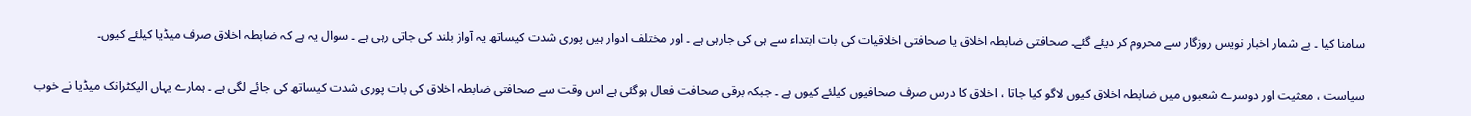سامنا کیا ۔ بے شمار اخبار نویس روزگار سے محروم کر دیئے گئے۔ صحافتی ضابطہ اخلاق یا صحافتی اخلاقیات کی بات ابتداء سے ہی کی جارہی ہے ۔ اور مختلف ادوار ہیں پوری شدت کیساتھ یہ آواز بلند کی جاتی رہی ہے ۔ سوال یہ ہے کہ ضابطہ اخلاق صرف میڈیا کیلئے کیوں۔

سیاست ، معثیت اور دوسرے شعبوں میں ضابطہ اخلاق کیوں لاگو کیا جاتا ، اخلاق کا درس صرف صحافیوں کیلئے کیوں ہے ۔ جبکہ برقی صحافت فعال ہوگئی ہے اس وقت سے صحافتی ضابطہ اخلاق کی بات پوری شدت کیساتھ کی جائے لگی ہے ۔ ہمارے یہاں الیکٹرانک میڈیا نے خوب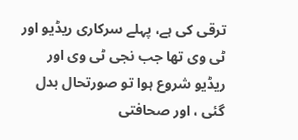ترقی کی ہے، پہلے سرکاری ریڈیو اور ٹی وی تھا جب نجی ٹی وی اور ریڈیو شروع ہوا تو صورتحال بدل گئی ، اور صحافتی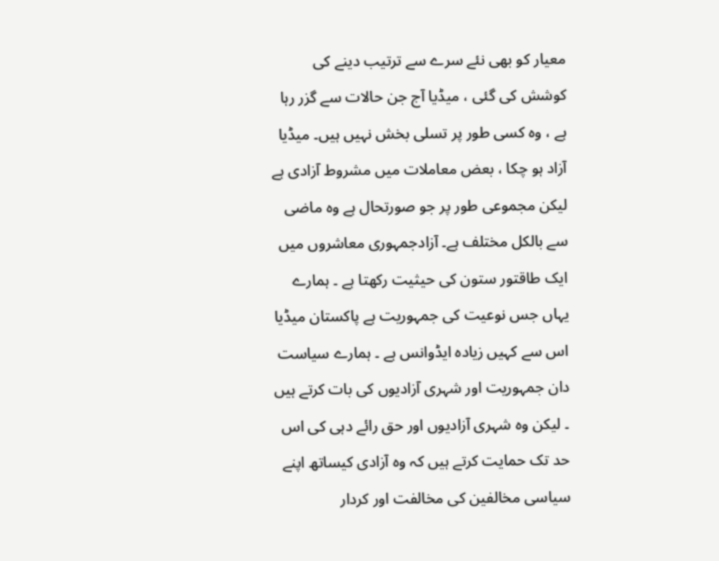معیار کو بھی نئے سرے سے ترتیب دینے کی کوشش کی گئی ، میڈیا آج جن حالات سے گزر رہا ہے ، وہ کسی طور پر تسلی بخش نہیں ہیں۔ میڈیا آزاد ہو چکا ، بعض معاملات میں مشروط آزادی ہے لیکن مجموعی طور پر جو صورتحال ہے وہ ماضی سے بالکل مختلف ہے۔ آزادجمہوری معاشروں میں ایک طاقتور ستون کی حیثیت رکھتا ہے ۔ ہمارے یہاں جس نوعیت کی جمہوریت ہے پاکستان میڈیا اس سے کہیں زیادہ ایڈوانس ہے ۔ ہمارے سیاست دان جمہوریت اور شہری آزادیوں کی بات کرتے ہیں ۔ لیکن وہ شہری آزادیوں اور حق رائے دہی کی اس حد تک حمایت کرتے ہیں کہ وہ آزادی کیساتھ اپنے سیاسی مخالفین کی مخالفت اور کردار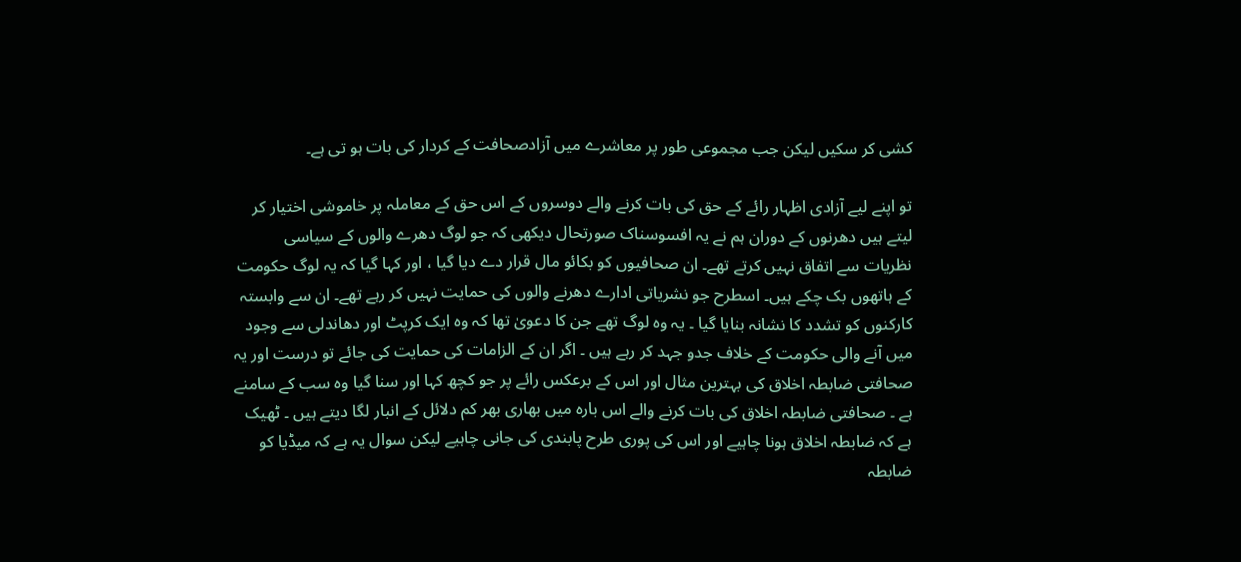کشی کر سکیں لیکن جب مجموعی طور پر معاشرے میں آزادصحافت کے کردار کی بات ہو تی ہے۔

تو اپنے لیے آزادی اظہار رائے کے حق کی بات کرنے والے دوسروں کے اس حق کے معاملہ پر خاموشی اختیار کر لیتے ہیں دھرنوں کے دوران ہم نے یہ افسوسناک صورتحال دیکھی کہ جو لوگ دھرے والوں کے سیاسی نظریات سے اتفاق نہیں کرتے تھے۔ ان صحافیوں کو بکائو مال قرار دے دیا گیا ، اور کہا گیا کہ یہ لوگ حکومت کے ہاتھوں بک چکے ہیں۔ اسطرح جو نشریاتی ادارے دھرنے والوں کی حمایت نہیں کر رہے تھے۔ ان سے وابستہ کارکنوں کو تشدد کا نشانہ بنایا گیا ۔ یہ وہ لوگ تھے جن کا دعویٰ تھا کہ وہ ایک کرپٹ اور دھاندلی سے وجود میں آنے والی حکومت کے خلاف جدو جہد کر رہے ہیں ۔ اگر ان کے الزامات کی حمایت کی جائے تو درست اور یہ صحافتی ضابطہ اخلاق کی بہترین مثال اور اس کے برعکس رائے پر جو کچھ کہا اور سنا گیا وہ سب کے سامنے ہے ۔ صحافتی ضابطہ اخلاق کی بات کرنے والے اس بارہ میں بھاری بھر کم دلائل کے انبار لگا دیتے ہیں ۔ ٹھیک ہے کہ ضابطہ اخلاق ہونا چاہیے اور اس کی پوری طرح پابندی کی جانی چاہیے لیکن سوال یہ ہے کہ میڈیا کو ضابطہ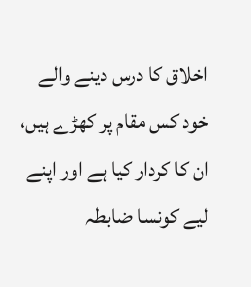اخلاق کا درس دینے والے خود کس مقام پر کھڑے ہیں، ان کا کردار کیا ہے اور اپنے لیے کونسا ضابطہ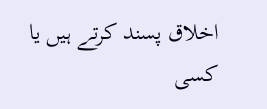اخلاق پسند کرتے ہیں یا کسی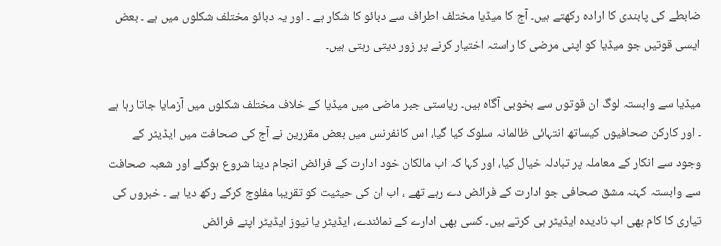ضابطے کی پابندی کا ارادہ رکھتے ہیں۔ آج کا میڈیا مختلف اطراف سے دبائو کا شکار ہے ۔ اور یہ دبائو مختلف شکلوں میں ہے ۔ بعض ایسی قوتیں جو میڈیا کو اپنی مرضی کا راستہ اختیار کرنے پر زور دیتی رہتی ہیں۔

میڈیا سے وابستہ لوگ ان قوتوں سے بخوبی آگاہ ہیں۔ ریاستی جبر ماضی میں میڈیا کے خلاف مختلف شکلوں میں آزمایا جاتا رہا ہے ۔ اور کارکن صحافیوں کیساتھ انتہائی ظالمانہ سلوک کیا گیا، اس کانفرنس میں بعض مقررین نے آج کی صحافت میں ایڈیٹر کے وجود سے انکار کے معاملہ پر تبادلہ خیال کیا، اور کہا کہ اب مالکان خود ادارت کے فرائض انجام دینا شروع ہوگئے اور شعبہ صحافت سے وابستہ کہنہ مشق صحافی جو ادارت کے فرائض دے رہے تھے ، اب ان کی حیثیت کو تقریبا مفلوج کرکے رکھ دیا ہے ۔ خبروں کی تیاری کا کام بھی اب نادیدہ ایڈیٹر ہی کرتے ہیں۔ کسی بھی ادارے کے نمائندے، ایڈیٹر یا نیوز ایڈیٹر اپنے فرائض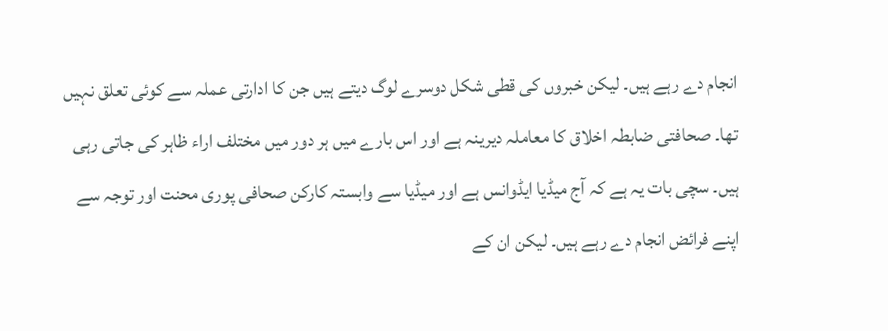انجام دے رہے ہیں۔ لیکن خبروں کی قطی شکل دوسرے لوگ دیتے ہیں جن کا ادارتی عملہ سے کوئی تعلق نہیں تھا۔ صحافتی ضابطہ اخلاق کا معاملہ دیرینہ ہے اور اس بارے میں ہر دور میں مختلف اراء ظاہر کی جاتی رہی ہیں۔ سچی بات یہ ہے کہ آج میڈیا ایڈوانس ہے اور میڈیا سے وابستہ کارکن صحافی پوری محنت اور توجہ سے اپنے فرائض انجام دے رہے ہیں۔ لیکن ان کے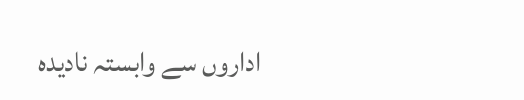اداروں سے وابستہ نادیدہ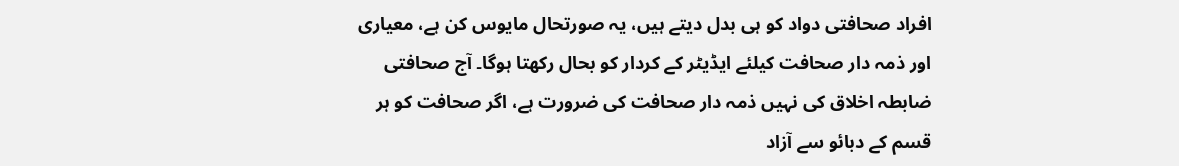افراد صحافتی دواد کو ہی بدل دیتے ہیں، یہ صورتحال مایوس کن ہے، معیاری اور ذمہ دار صحافت کیلئے ایڈیٹر کے کردار کو بحال رکھتا ہوگا۔ آج صحافتی ضابطہ اخلاق کی نہیں ذمہ دار صحافت کی ضرورت ہے، اگر صحافت کو ہر قسم کے دبائو سے آزاد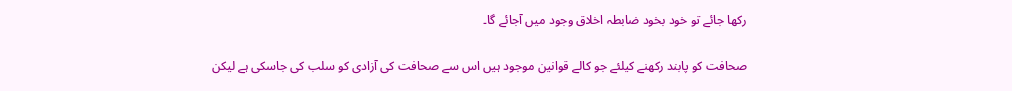رکھا جائے تو خود بخود ضابطہ اخلاق وجود میں آجائے گا۔

صحافت کو پابند رکھنے کیلئے جو کالے قوانین موجود ہیں اس سے صحافت کی آزادی کو سلب کی جاسکی ہے لیکن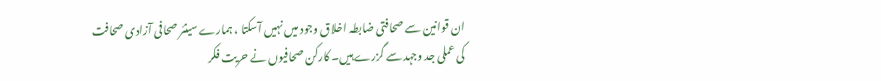ان قوانین سے صحافتی ضابطہ اخلاق وجود میں نہیں آسکتا ، ہمارے سینئر صحافی آزادی صحافت کی عملی جد وجہد سے گزرے ہیں۔ کارکن صحافیوں نے حریت فکر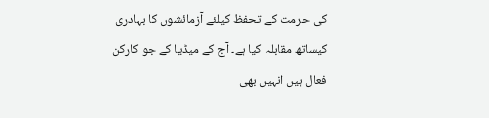کی حرمت کے تحفظ کیلئے آزمائشوں کا بہادری کیساتھ مقابلہ کیا ہے۔ آج کے میڈیا کے جو کارکن فعال ہیں انہیں بھی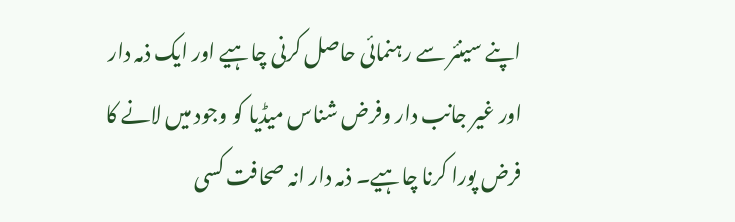اپنے سینئر سے رہنمائی حاصل کرنی چاہیے اور ایک ذمہ دار اور غیر جانب دار وفرض شناس میڈیا کو وجود میں لانے کا فرض پورا کرنا چاہیے۔ ذمہ دار انہ صحافت کسی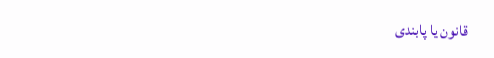قانون یا پابندی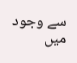سے وجود میں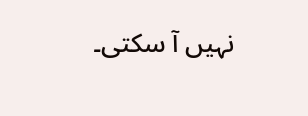نہیں آ سکتی۔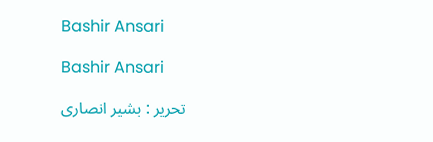Bashir Ansari

Bashir Ansari

تحریر : بشیر انصاری